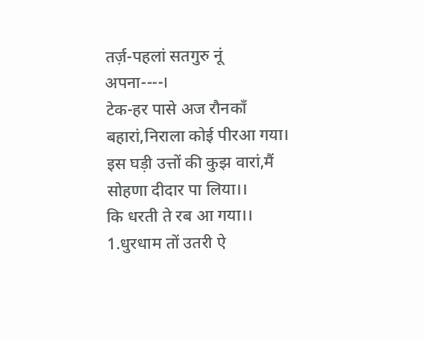तर्ज़-पहलां सतगुरु नूं अपना----।
टेक-हर पासे अज रौनकाँ बहारां,निराला कोई पीरआ गया।
इस घड़ी उत्तों की कुझ वारां,मैं सोहणा दीदार पा लिया।।
कि धरती ते रब आ गया।।
1.धुरधाम तों उतरी ऐ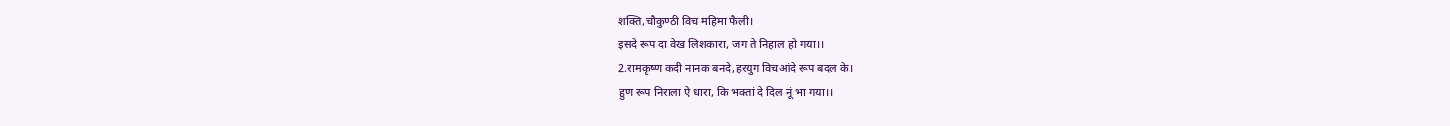शक्ति,चौकुण्ठी विच महिमा फैली।
इसदे रूप दा वेख लिशकारा, जग ते निहाल हो गया।।
2.रामकृष्ण कदी नानक बनदे,हरयुग विचआंदे रूप बदल के।
हुण रूप निराला ऐ धारा, कि भक्तां दे दिल नूं भा गया।।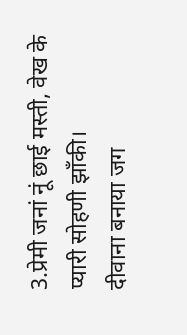3.प्रेमी जनां नूं छाई मस्ती, वेख के प्यारी सोहणी झाँकी।
दीवाना बनाया जग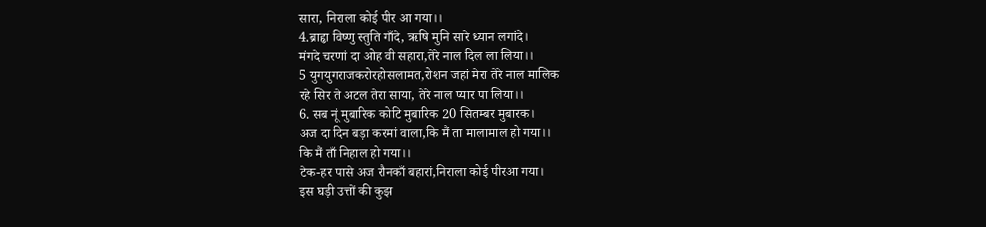सारा, निराला कोई पीर आ गया।।
4.ब्राहृा विष्णु स्तुति गाँदे, ऋषि मुनि सारे ध्यान लगांदे।
मंगदे चरणां दा ओह वी सहारा,तेरे नाल दिल ला लिया।।
5 युगयुगराजकरोरहोसलामत,रोशन जहां मेरा तेरे नाल मालिक
रहे सिर ते अटल तेरा साया, तेरे नाल प्यार पा लिया।।
6. सब नूं मुबारिक कोटि मुबारिक 20 सितम्बर मुबारक।
अज दा दिन बड़ा करमां वाला,कि मैं ता मालामाल हो गया।।
कि मैं ताँ निहाल हो गया।।
टेक-हर पासे अज रौनकाँ बहारां,निराला कोई पीरआ गया।
इस घड़ी उत्तों की कुझ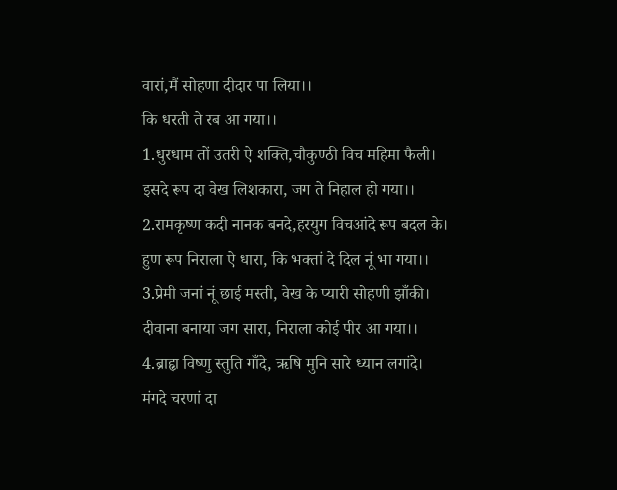वारां,मैं सोहणा दीदार पा लिया।।
कि धरती ते रब आ गया।।
1.धुरधाम तों उतरी ऐ शक्ति,चौकुण्ठी विच महिमा फैली।
इसदे रूप दा वेख लिशकारा, जग ते निहाल हो गया।।
2.रामकृष्ण कदी नानक बनदे,हरयुग विचआंदे रूप बदल के।
हुण रूप निराला ऐ धारा, कि भक्तां दे दिल नूं भा गया।।
3.प्रेमी जनां नूं छाई मस्ती, वेख के प्यारी सोहणी झाँकी।
दीवाना बनाया जग सारा, निराला कोई पीर आ गया।।
4.ब्राहृा विष्णु स्तुति गाँदे, ऋषि मुनि सारे ध्यान लगांदे।
मंगदे चरणां दा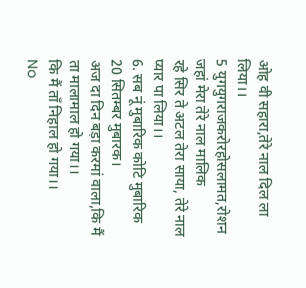ओह वी सहारा,तेरे नाल दिल ला लिया।।
5 युगयुगराजकरोरहोसलामत,रोशन जहां मेरा तेरे नाल मालिक
रहे सिर ते अटल तेरा साया, तेरे नाल प्यार पा लिया।।
6. सब नूं मुबारिक कोटि मुबारिक 20 सितम्बर मुबारक।
अज दा दिन बड़ा करमां वाला,कि मैं ता मालामाल हो गया।।
कि मैं ताँ निहाल हो गया।।
No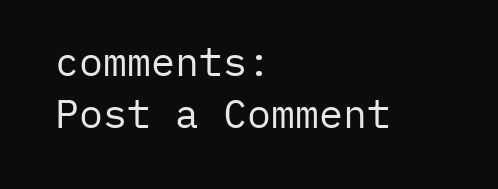comments:
Post a Comment